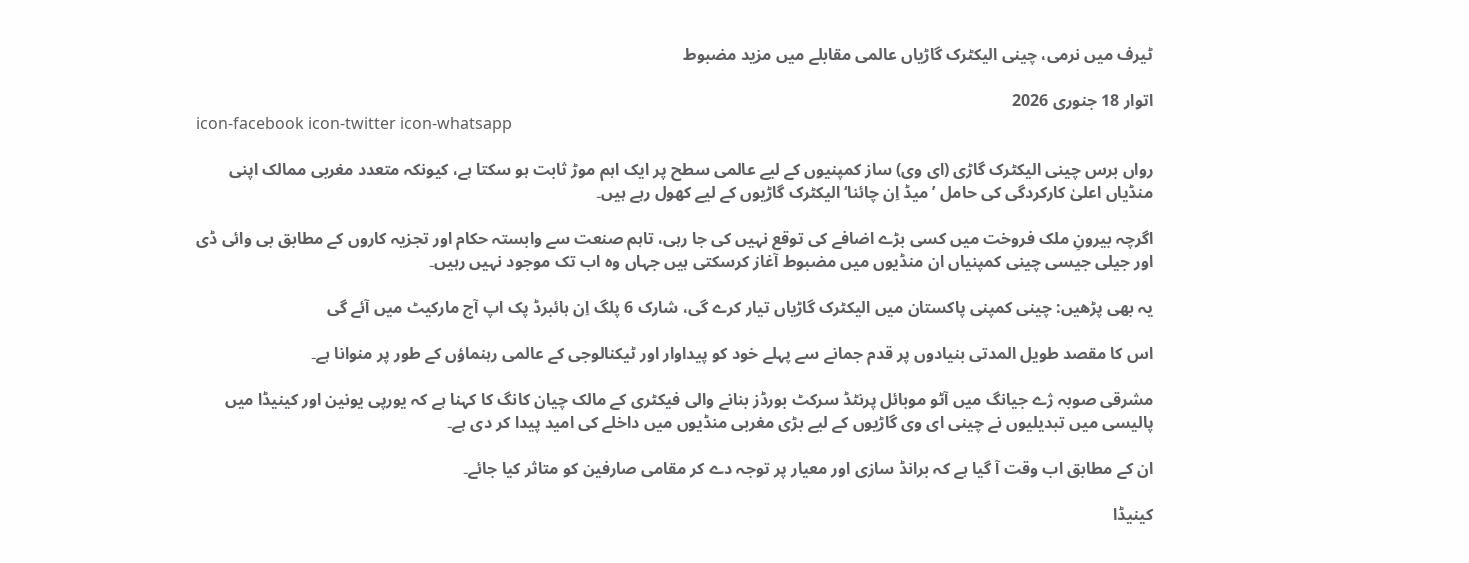ٹیرف میں نرمی، چینی الیکٹرک گاڑیاں عالمی مقابلے میں مزید مضبوط

اتوار 18 جنوری 2026
icon-facebook icon-twitter icon-whatsapp

رواں برس چینی الیکٹرک گاڑی (ای وی) ساز کمپنیوں کے لیے عالمی سطح پر ایک اہم موڑ ثابت ہو سکتا ہے، کیونکہ متعدد مغربی ممالک اپنی منڈیاں اعلیٰ کارکردگی کی حامل ’میڈ اِن چائنا‘ الیکٹرک گاڑیوں کے لیے کھول رہے ہیں۔

اگرچہ بیرونِ ملک فروخت میں کسی بڑے اضافے کی توقع نہیں کی جا رہی، تاہم صنعت سے وابستہ حکام اور تجزیہ کاروں کے مطابق بی وائی ڈی اور جیلی جیسی چینی کمپنیاں ان منڈیوں میں مضبوط آغاز کرسکتی ہیں جہاں وہ اب تک موجود نہیں رہیں۔

یہ بھی پڑھیں: چینی کمپنی پاکستان میں الیکٹرک گاڑیاں تیار کرے گی، شارک 6 پلگ اِن ہائبرڈ پک اپ آج مارکیٹ میں آئے گی

اس کا مقصد طویل المدتی بنیادوں پر قدم جمانے سے پہلے خود کو پیداوار اور ٹیکنالوجی کے عالمی رہنماؤں کے طور پر منوانا ہے۔

مشرقی صوبہ ژے جیانگ میں آٹو موبائل پرنٹڈ سرکٹ بورڈز بنانے والی فیکٹری کے مالک چیان کانگ کا کہنا ہے کہ یورپی یونین اور کینیڈا میں پالیسی میں تبدیلیوں نے چینی ای وی گاڑیوں کے لیے بڑی مغربی منڈیوں میں داخلے کی امید پیدا کر دی ہے۔

ان کے مطابق اب وقت آ گیا ہے کہ برانڈ سازی اور معیار پر توجہ دے کر مقامی صارفین کو متاثر کیا جائے۔

کینیڈا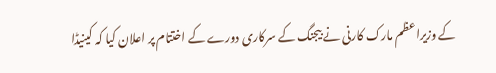کے وزیراعظم مارک کارنی نے بیجنگ کے سرکاری دورے کے اختتام پر اعلان کیا کہ کینیڈا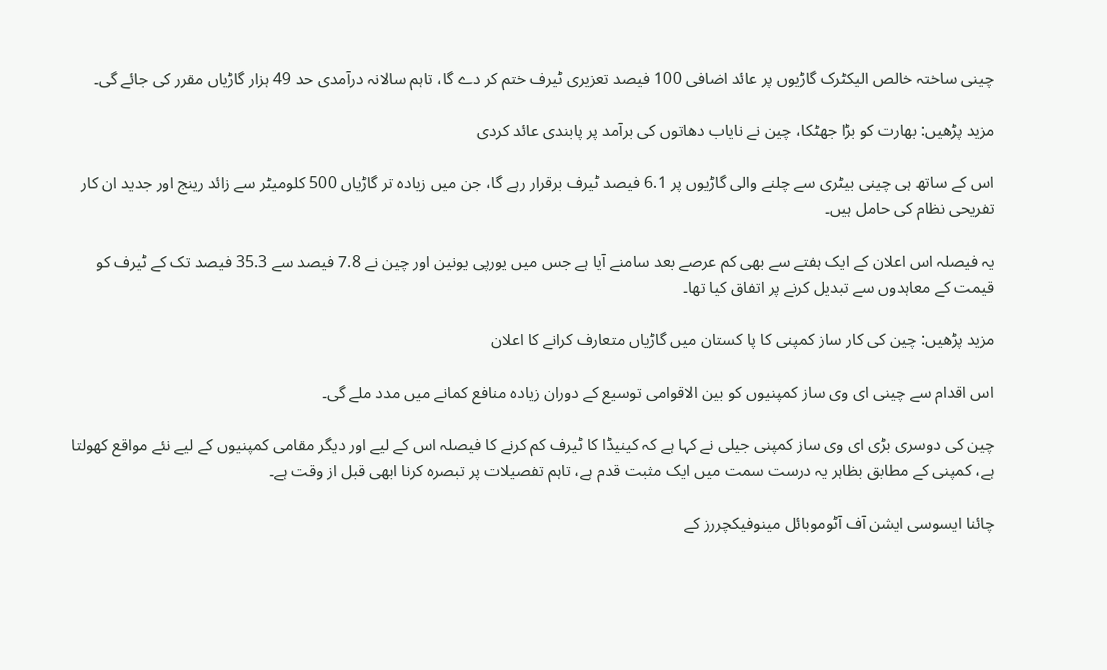چینی ساختہ خالص الیکٹرک گاڑیوں پر عائد اضافی 100 فیصد تعزیری ٹیرف ختم کر دے گا، تاہم سالانہ درآمدی حد 49 ہزار گاڑیاں مقرر کی جائے گی۔

مزید پڑھیں: بھارت کو بڑا جھٹکا، چین نے نایاب دھاتوں کی برآمد پر پابندی عائد کردی

اس کے ساتھ ہی چینی بیٹری سے چلنے والی گاڑیوں پر 6.1 فیصد ٹیرف برقرار رہے گا، جن میں زیادہ تر گاڑیاں 500 کلومیٹر سے زائد رینج اور جدید ان کار تفریحی نظام کی حامل ہیں۔

یہ فیصلہ اس اعلان کے ایک ہفتے سے بھی کم عرصے بعد سامنے آیا ہے جس میں یورپی یونین اور چین نے 7.8 فیصد سے 35.3 فیصد تک کے ٹیرف کو قیمت کے معاہدوں سے تبدیل کرنے پر اتفاق کیا تھا۔

مزید پڑھیں: چین کی کار ساز کمپنی کا پا کستان میں گاڑیاں متعارف کرانے کا اعلان

اس اقدام سے چینی ای وی ساز کمپنیوں کو بین الاقوامی توسیع کے دوران زیادہ منافع کمانے میں مدد ملے گی۔

چین کی دوسری بڑی ای وی ساز کمپنی جیلی نے کہا ہے کہ کینیڈا کا ٹیرف کم کرنے کا فیصلہ اس کے لیے اور دیگر مقامی کمپنیوں کے لیے نئے مواقع کھولتا ہے، کمپنی کے مطابق بظاہر یہ درست سمت میں ایک مثبت قدم ہے، تاہم تفصیلات پر تبصرہ کرنا ابھی قبل از وقت ہے۔

چائنا ایسوسی ایشن آف آٹوموبائل مینوفیکچررز کے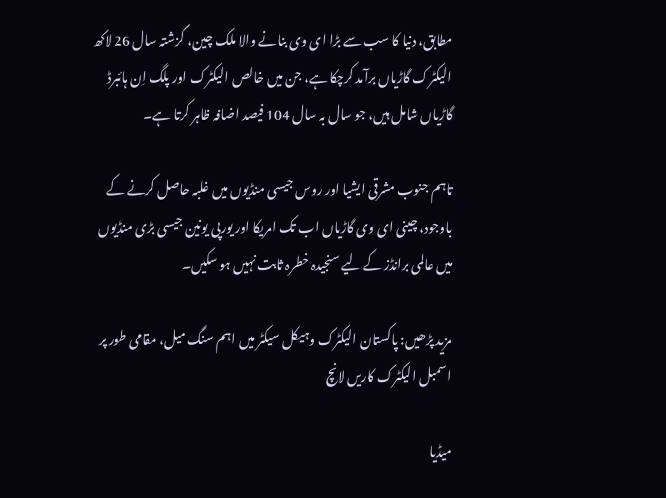مطابق، دنیا کا سب سے بڑا ای وی بنانے والا ملک چین، گزشتہ سال 26 لاکھ الیکٹرک گاڑیاں برآمد کرچکا ہے، جن میں خالص الیکٹرک اور پلگ اِن ہائبرڈ گاڑیاں شامل ہیں، جو سال بہ سال 104 فیصد اضافہ ظاہر کرتا ہے۔

تاہم جنوب مشرقی ایشیا اور روس جیسی منڈیوں میں غلبہ حاصل کرنے کے باوجود، چینی ای وی گاڑیاں اب تک امریکا اور یورپی یونین جیسی بڑی منڈیوں میں عالمی برانڈز کے لیے سنجیدہ خطرہ ثابت نہیں ہو سکیں۔

مزید پڑھیں: پاکستان الیکٹرک وہیکل سیکٹر میں اہم سنگ میل، مقامی طور پر اسمبل الیکٹرک کاریں لانچ

میڈیا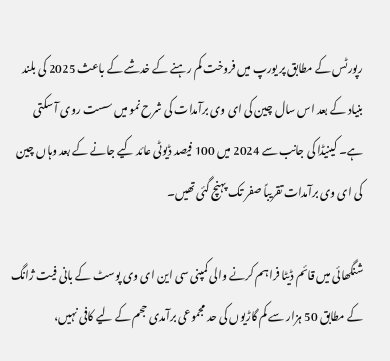رپورٹس کے مطابق پر یورپ میں فروخت کم رہنے کے خدشے کے باعث 2025 کی بلند بنیاد کے بعد اس سال چین کی ای وی برآمدات کی شرح نمو میں سست روی آ سکتی ہے۔ کینیڈا کی جانب سے 2024 میں 100 فیصد ڈیوٹی عائد کیے جانے کے بعد وہاں چین کی ای وی برآمدات تقریباً صفر تک پہنچ گئی تھیں۔

شنگھائی میں قائم ڈیٹا فراہم کرنے والی کمپنی سی این ای وی پوسٹ کے بانی فیت ژانگ کے مطابق 50 ہزار سے کم گاڑیوں کی حد مجموعی برآمدی حجم کے لیے کافی نہیں،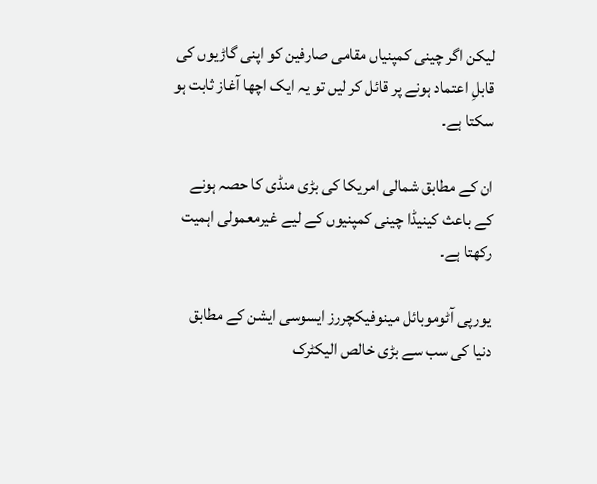لیکن اگر چینی کمپنیاں مقامی صارفین کو اپنی گاڑیوں کی قابلِ اعتماد ہونے پر قائل کر لیں تو یہ ایک اچھا آغاز ثابت ہو سکتا ہے۔

ان کے مطابق شمالی امریکا کی بڑی منڈی کا حصہ ہونے کے باعث کینیڈا چینی کمپنیوں کے لیے غیرمعمولی اہمیت رکھتا ہے۔

یورپی آٹوموبائل مینوفیکچررز ایسوسی ایشن کے مطابق دنیا کی سب سے بڑی خالص الیکٹرک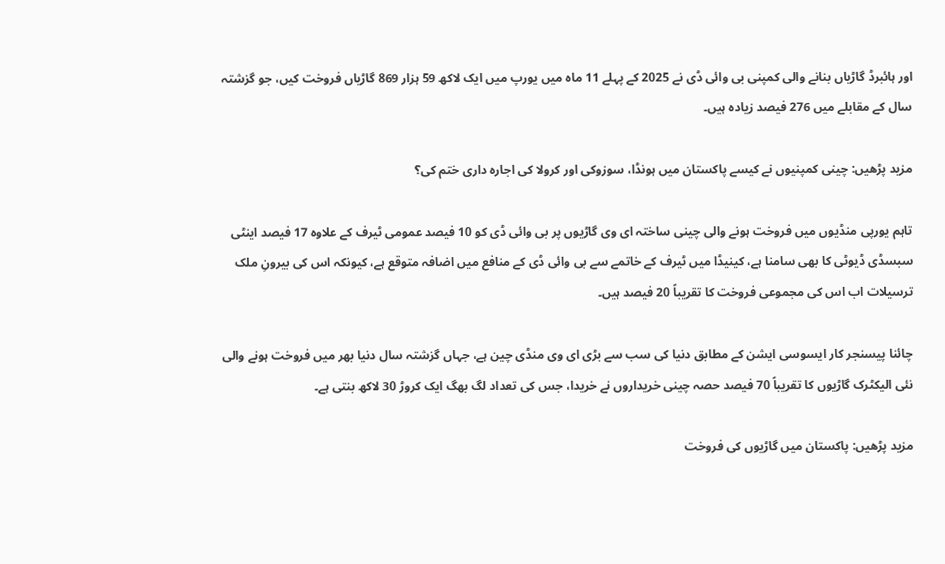اور ہائبرڈ گاڑیاں بنانے والی کمپنی بی وائی ڈی نے 2025 کے پہلے 11 ماہ میں یورپ میں ایک لاکھ 59 ہزار 869 گاڑیاں فروخت کیں، جو گزشتہ سال کے مقابلے میں 276 فیصد زیادہ ہیں۔

مزید پڑھیں: چینی کمپنیوں نے کیسے پاکستان میں ہونڈا، سوزوکی اور کرولا کی اجارہ داری ختم کی؟

تاہم یورپی منڈیوں میں فروخت ہونے والی چینی ساختہ ای وی گاڑیوں پر بی وائی ڈی کو 10 فیصد عمومی ٹیرف کے علاوہ 17 فیصد اینٹی سبسڈی ڈیوٹی کا بھی سامنا ہے، کینیڈا میں ٹیرف کے خاتمے سے بی وائی ڈی کے منافع میں اضافہ متوقع ہے، کیونکہ اس کی بیرونِ ملک ترسیلات اب اس کی مجموعی فروخت کا تقریباً 20 فیصد ہیں۔

چائنا پیسنجر کار ایسوسی ایشن کے مطابق دنیا کی سب سے بڑی ای وی منڈی چین ہے، جہاں گزشتہ سال دنیا بھر میں فروخت ہونے والی نئی الیکٹرک گاڑیوں کا تقریباً 70 فیصد حصہ چینی خریداروں نے خریدا، جس کی تعداد لگ بھگ ایک کروڑ 30 لاکھ بنتی ہے۔

مزید پڑھیں: پاکستان میں گاڑیوں کی فروخت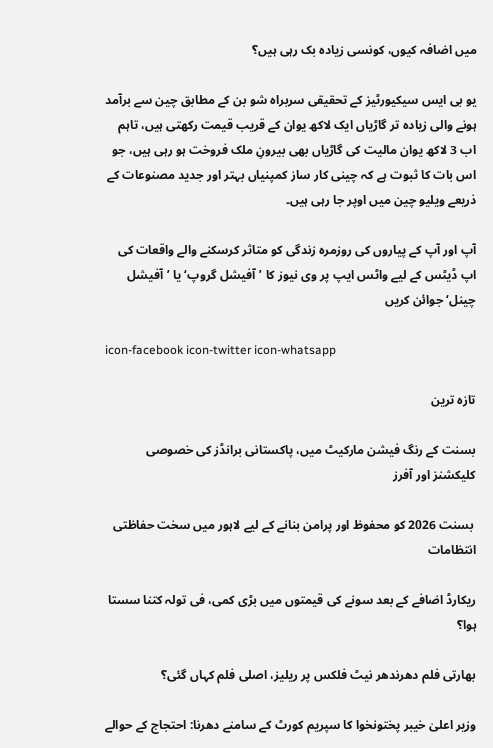میں اضافہ کیوں، کونسی زیادہ بک رہی ہیں؟

یو بی ایس سیکیورٹیز کے تحقیقی سربراہ شو بن کے مطابق چین سے برآمد ہونے والی زیادہ تر گاڑیاں ایک لاکھ یوان کے قریب قیمت رکھتی ہیں، تاہم اب 3 لاکھ یوان مالیت کی گاڑیاں بھی بیرونِ ملک فروخت ہو رہی ہیں، جو اس بات کا ثبوت ہے کہ چینی کار ساز کمپنیاں بہتر اور جدید مصنوعات کے ذریعے ویلیو چین میں اوپر جا رہی ہیں۔

آپ اور آپ کے پیاروں کی روزمرہ زندگی کو متاثر کرسکنے والے واقعات کی اپ ڈیٹس کے لیے واٹس ایپ پر وی نیوز کا ’آفیشل گروپ‘ یا ’آفیشل چینل‘ جوائن کریں

icon-facebook icon-twitter icon-whatsapp

تازہ ترین

بسنت کے رنگ فیشن مارکیٹ میں، پاکستانی برانڈز کی خصوصی کلیکشنز اور آفرز

 بسنت 2026 کو محفوظ اور پرامن بنانے کے لیے لاہور میں سخت حفاظتی انتظامات

ریکارڈ اضافے کے بعد سونے کی قیمتوں میں بڑی کمی، فی تولہ کتنا سستا ہوا؟

بھارتی فلم دھرندھر نیٹ فلکس پر ریلیز، اصلی فلم کہاں گئی؟

وزیر اعلیٰ خیبر پختونخوا کا سپریم کورٹ کے سامنے دھرنا: احتجاج کے حوالے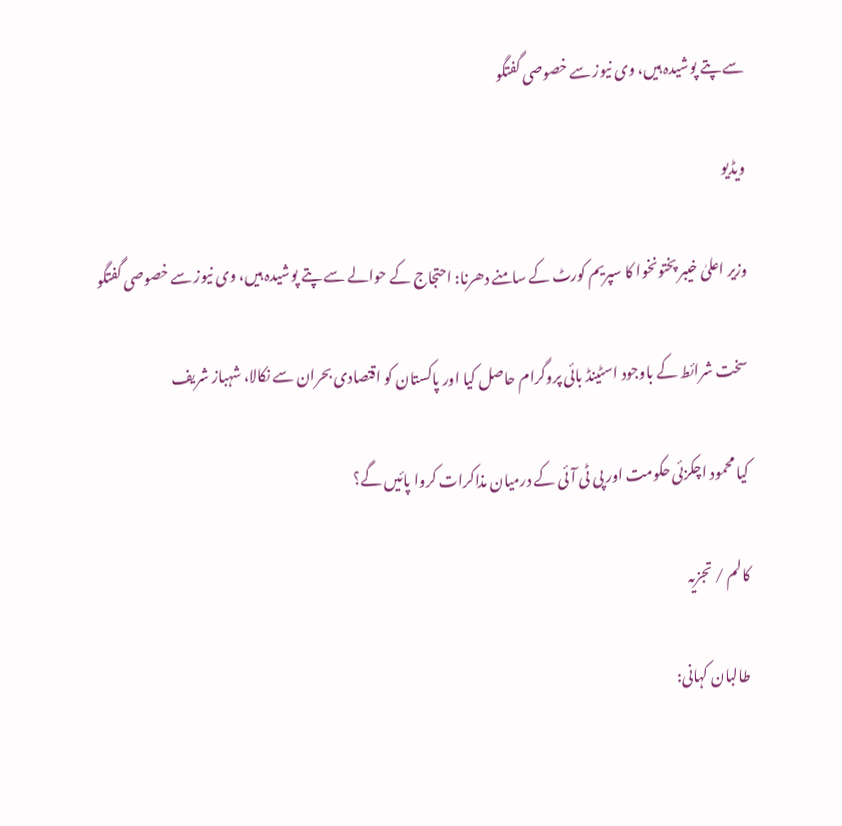سے پتے پوشیدہ ہیں، وی نیوز سے خصوصی گفتگو

ویڈیو

وزیر اعلیٰ خیبر پختونخوا کا سپریم کورٹ کے سامنے دھرنا: احتجاج کے حوالے سے پتے پوشیدہ ہیں، وی نیوز سے خصوصی گفتگو

سخت شرائط کے باوجود اسٹینڈ بائی پروگرام حاصل کیا اور پاکستان کو اقتصادی بحران سے نکالا، شہباز شریف

کیا محمود اچکزئی حکومت اور پی ٹی آئی کے درمیان مذاکرات کروا پائیں گے؟

کالم / تجزیہ

طالبان کہانی: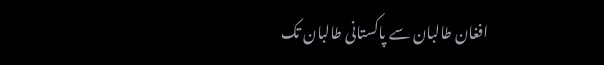افغان طالبان سے پاکستانی طالبان تک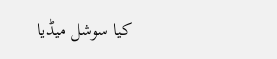کیا سوشل میڈیا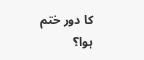کا دور ختم ہوا؟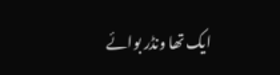ایک تھا ونڈر بوائے